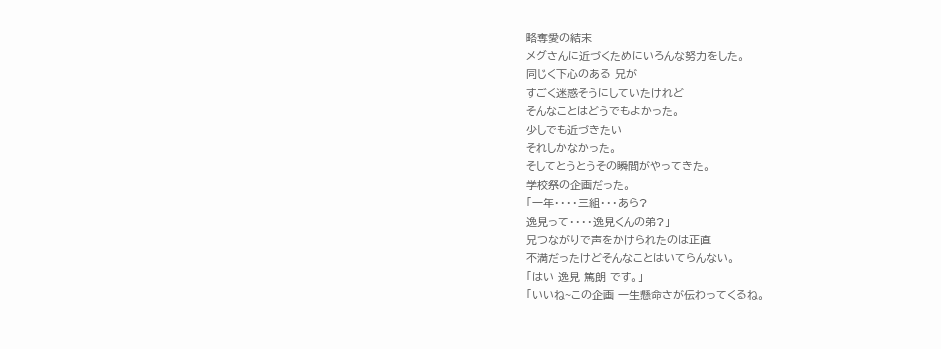略奪愛の結末
メグさんに近づくためにいろんな努力をした。
同じく下心のある 兄が
すごく迷惑そうにしていたけれど
そんなことはどうでもよかった。
少しでも近づきたい
それしかなかった。
そしてとうとうその瞬間がやってきた。
学校祭の企画だった。
「一年・・・・三組・・・あら?
逸見って・・・・逸見くんの弟?」
兄つながりで声をかけられたのは正直
不満だったけどそんなことはいてらんない。
「はい 逸見 篤朗 です。」
「いいね~この企画 一生懸命さが伝わってくるね。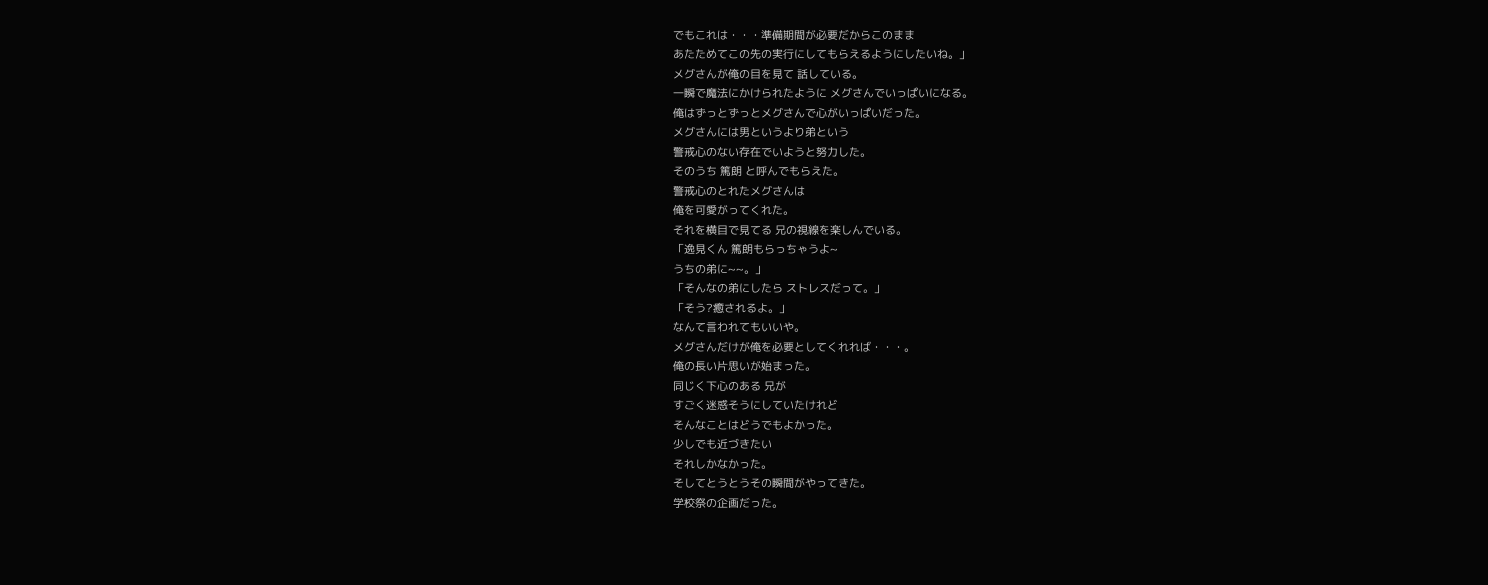でもこれは・・・準備期間が必要だからこのまま
あたためてこの先の実行にしてもらえるようにしたいね。」
メグさんが俺の目を見て 話している。
一瞬で魔法にかけられたように メグさんでいっぱいになる。
俺はずっとずっとメグさんで心がいっぱいだった。
メグさんには男というより弟という
警戒心のない存在でいようと努力した。
そのうち 篤朗 と呼んでもらえた。
警戒心のとれたメグさんは
俺を可愛がってくれた。
それを横目で見てる 兄の視線を楽しんでいる。
「逸見くん 篤朗もらっちゃうよ~
うちの弟に~~。」
「そんなの弟にしたら ストレスだって。」
「そう?癒されるよ。」
なんて言われてもいいや。
メグさんだけが俺を必要としてくれれば・・・。
俺の長い片思いが始まった。
同じく下心のある 兄が
すごく迷惑そうにしていたけれど
そんなことはどうでもよかった。
少しでも近づきたい
それしかなかった。
そしてとうとうその瞬間がやってきた。
学校祭の企画だった。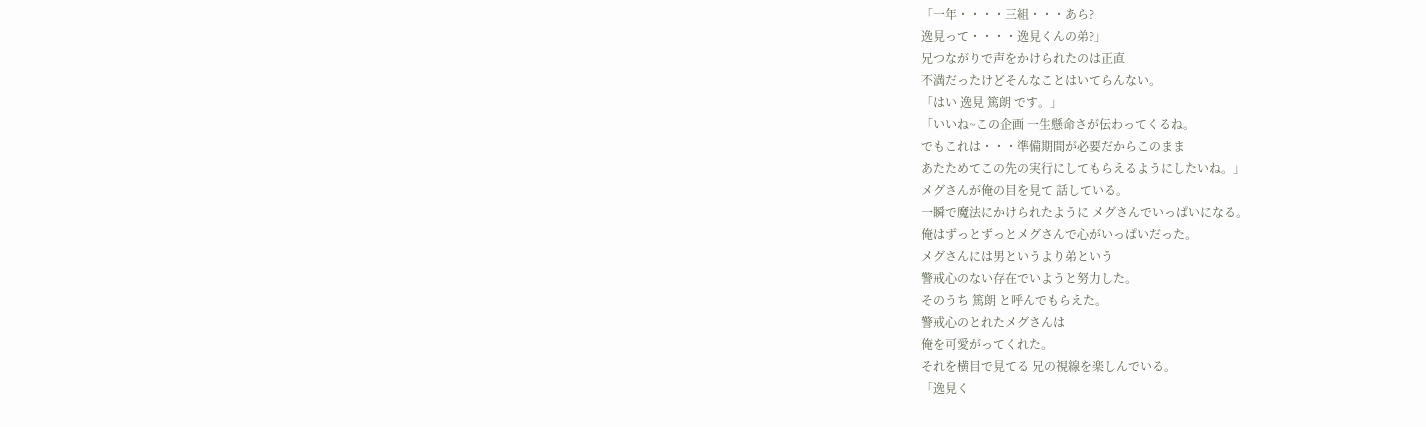「一年・・・・三組・・・あら?
逸見って・・・・逸見くんの弟?」
兄つながりで声をかけられたのは正直
不満だったけどそんなことはいてらんない。
「はい 逸見 篤朗 です。」
「いいね~この企画 一生懸命さが伝わってくるね。
でもこれは・・・準備期間が必要だからこのまま
あたためてこの先の実行にしてもらえるようにしたいね。」
メグさんが俺の目を見て 話している。
一瞬で魔法にかけられたように メグさんでいっぱいになる。
俺はずっとずっとメグさんで心がいっぱいだった。
メグさんには男というより弟という
警戒心のない存在でいようと努力した。
そのうち 篤朗 と呼んでもらえた。
警戒心のとれたメグさんは
俺を可愛がってくれた。
それを横目で見てる 兄の視線を楽しんでいる。
「逸見く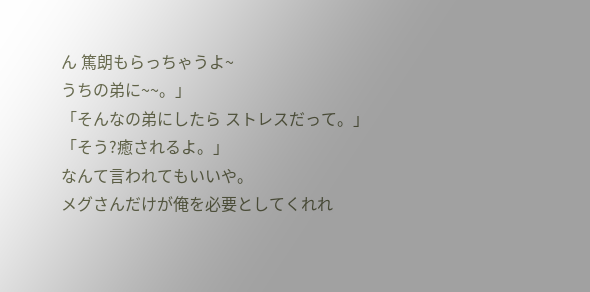ん 篤朗もらっちゃうよ~
うちの弟に~~。」
「そんなの弟にしたら ストレスだって。」
「そう?癒されるよ。」
なんて言われてもいいや。
メグさんだけが俺を必要としてくれれ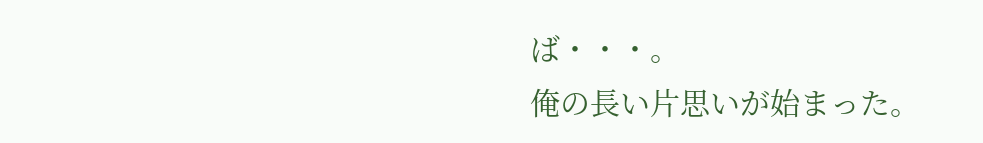ば・・・。
俺の長い片思いが始まった。